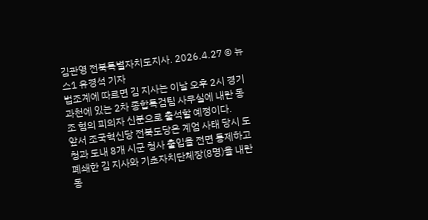김관영 전북특별자치도지사. 2026.4.27 © 뉴스1 유경석 기자
법조계에 따르면 김 지사는 이날 오후 2시 경기 과천에 있는 2차 종합특검팀 사무실에 내란 동조 혐의 피의자 신분으로 출석할 예정이다.
앞서 조국혁신당 전북도당은 계엄 사태 당시 도청과 도내 8개 시군 청사 출입을 전면 통제하고 폐쇄한 김 지사와 기초자치단체장(8명)을 내란 동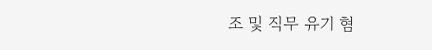조 및 직무 유기 혐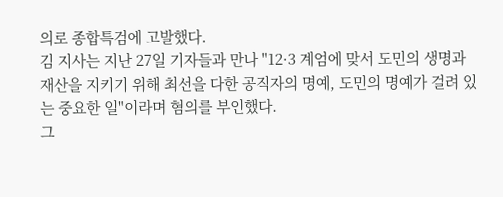의로 종합특검에 고발했다.
김 지사는 지난 27일 기자들과 만나 "12·3 계엄에 맞서 도민의 생명과 재산을 지키기 위해 최선을 다한 공직자의 명예, 도민의 명예가 걸려 있는 중요한 일"이라며 혐의를 부인했다.
그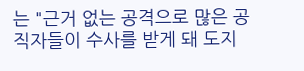는 "근거 없는 공격으로 많은 공직자들이 수사를 받게 돼 도지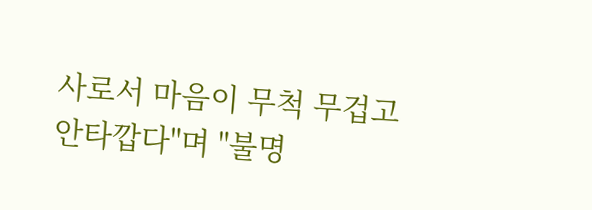사로서 마음이 무척 무겁고 안타깝다"며 "불명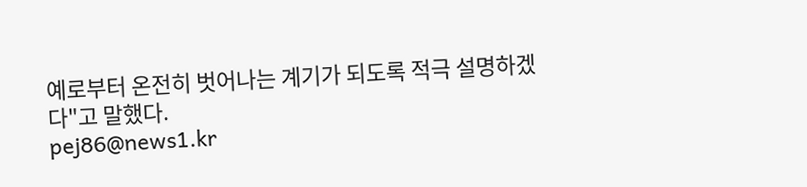예로부터 온전히 벗어나는 계기가 되도록 적극 설명하겠다"고 말했다.
pej86@news1.kr